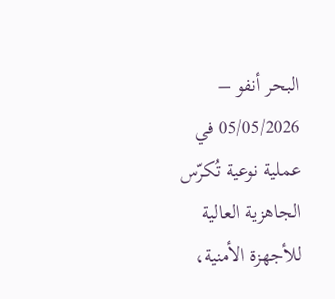البحر أنفو – 05/05/2026 في عملية نوعية تُكرّس الجاهزية العالية للأجهزة الأمنية،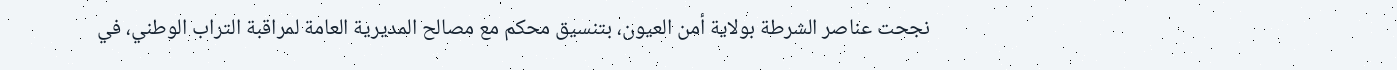نجحت عناصر الشرطة بولاية أمن العيون، بتنسيق محكم مع مصالح المديرية العامة لمراقبة التراب الوطني، في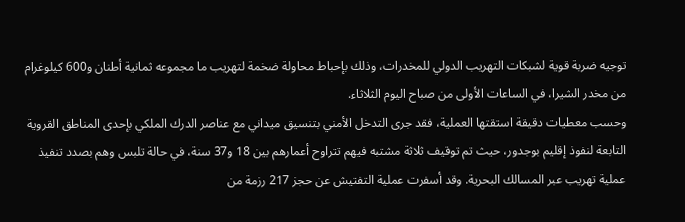توجيه ضربة قوية لشبكات التهريب الدولي للمخدرات، وذلك بإحباط محاولة ضخمة لتهريب ما مجموعه ثمانية أطنان و600 كيلوغرام من مخدر الشيرا، في الساعات الأولى من صباح اليوم الثلاثاء.
وحسب معطيات دقيقة استقتها العملية، فقد جرى التدخل الأمني بتنسيق ميداني مع عناصر الدرك الملكي بإحدى المناطق القروية التابعة لنفوذ إقليم بوجدور، حيث تم توقيف ثلاثة مشتبه فيهم تتراوح أعمارهم بين 18 و37 سنة، في حالة تلبس وهم بصدد تنفيذ عملية تهريب عبر المسالك البحرية. وقد أسفرت عملية التفتيش عن حجز 217 رزمة من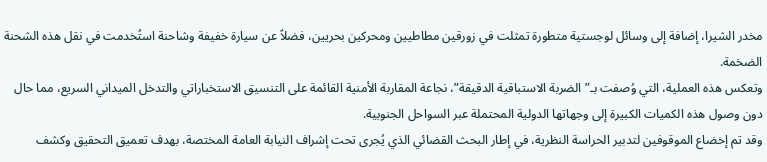مخدر الشيرا، إضافة إلى وسائل لوجستية متطورة تمثلت في زورقين مطاطيين ومحركين بحريين، فضلاً عن سيارة خفيفة وشاحنة استُخدمت في نقل هذه الشحنة الضخمة.
وتعكس هذه العملية، التي وُصفت بـ”الضربة الاستباقية الدقيقة”، نجاعة المقاربة الأمنية القائمة على التنسيق الاستخباراتي والتدخل الميداني السريع، مما حال دون وصول هذه الكميات الكبيرة إلى وجهاتها الدولية المحتملة عبر السواحل الجنوبية.
وقد تم إخضاع الموقوفين لتدبير الحراسة النظرية، في إطار البحث القضائي الذي يُجرى تحت إشراف النيابة العامة المختصة، بهدف تعميق التحقيق وكشف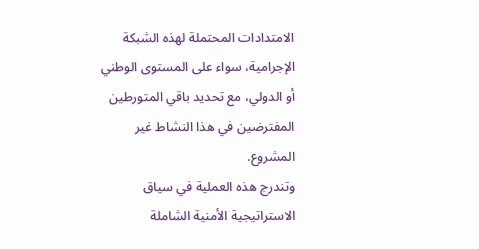الامتدادات المحتملة لهذه الشبكة الإجرامية، سواء على المستوى الوطني أو الدولي، مع تحديد باقي المتورطين المفترضين في هذا النشاط غير المشروع.
وتندرج هذه العملية في سياق الاستراتيجية الأمنية الشاملة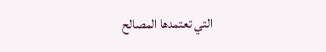التي تعتمدها المصالح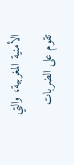الأمنية المغربية، والتي تقوم على الضربات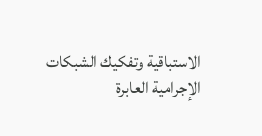الاستباقية وتفكيك الشبكات الإجرامية العابرة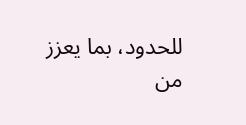للحدود، بما يعزز من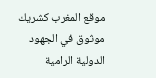موقع المغرب كشريك موثوق في الجهود الدولية الرامية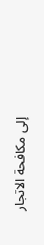إلى مكافحة الاتجار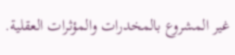غير المشروع بالمخدرات والمؤثرات العقلية.